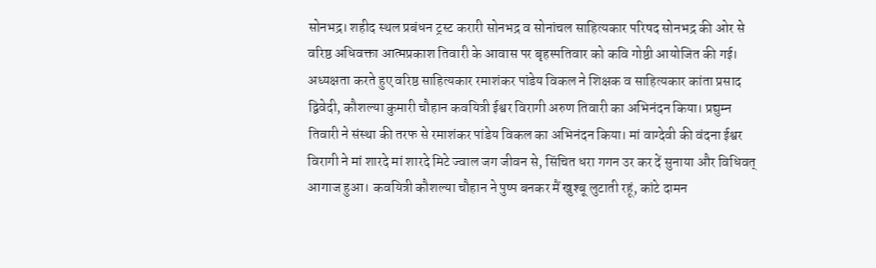सोनभद्र। शहीद स्थल प्रबंधन ट्रस्ट करारी सोनभद्र व सोनांचल साहित्यकार परिषद सोनभद्र की ओर से वरिष्ठ अधिवक्ता आत्मप्रकाश तिवारी के आवास पर बृहस्पतिवार को कवि गोष्ठी आयोजित की गई। अध्यक्षता करते हुए वरिष्ठ साहित्यकार रमाशंकर पांडेय विकल ने शिक्षक व साहित्यकार कांता प्रसाद द्विवेदी, कौशल्या कुमारी चौहान कवयित्री ईश्वर विरागी अरुण तिवारी का अभिनंदन किया। प्रद्युम्न तिवारी ने संस्था की तरफ से रमाशंकर पांडेय विकल का अभिनंदन किया। मां वाग्देवी की वंदना ईश्वर विरागी ने मां शारदे मां शारदे मिटे ज्वाल जग जीवन से, सिंचित धरा गगन उर कर दें सुनाया और विधिवत् आगाज हुआ। कवयित्री कौशल्या चौहान ने पुष्प बनकर मैं खुश्बू लुटाती रहूं, कांटे दामन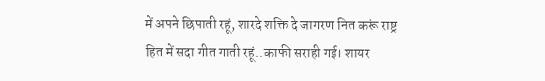में अपने छिपाती रहूं, शारदे शक्ति दे जागरण नित करूं राष्ट्र हित में सदा गीत गाती रहूं..काफी सराही गई। शायर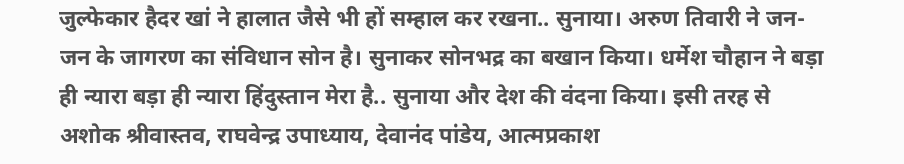जुल्फेकार हैदर खां ने हालात जैसे भी हों सम्हाल कर रखना.. सुनाया। अरुण तिवारी ने जन-जन के जागरण का संविधान सोन है। सुनाकर सोनभद्र का बखान किया। धर्मेश चौहान ने बड़ा ही न्यारा बड़ा ही न्यारा हिंदुस्तान मेरा है.. सुनाया और देश की वंदना किया। इसी तरह से अशोक श्रीवास्तव, राघवेन्द्र उपाध्याय, देवानंद पांडेय, आत्मप्रकाश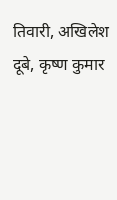तिवारी, अखिलेश दूबे, कृष्ण कुमार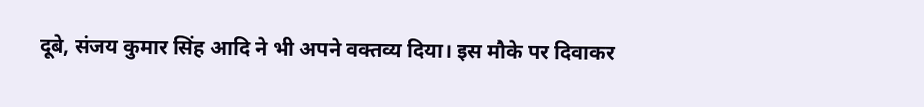दूबे, संजय कुमार सिंह आदि ने भी अपने वक्तव्य दिया। इस मौके पर दिवाकर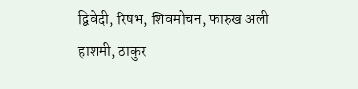द्विवेदी, रिषभ, शिवमोचन, फारुख अली हाशमी, ठाकुर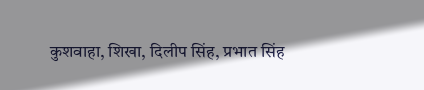कुशवाहा, शिखा, दिलीप सिंह, प्रभात सिंह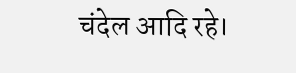चंदेल आदि रहे।